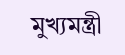মুখ্যমন্ত্রী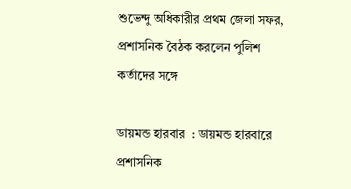শুভেন্দু অধিকারীর প্রথম জেলা সফর, প্রশাসনিক বৈঠক করলেন পুলিশ কর্তাদের সঙ্গে

ডায়মন্ড হারবার  : ডায়মন্ড হারবারে প্রশাসনিক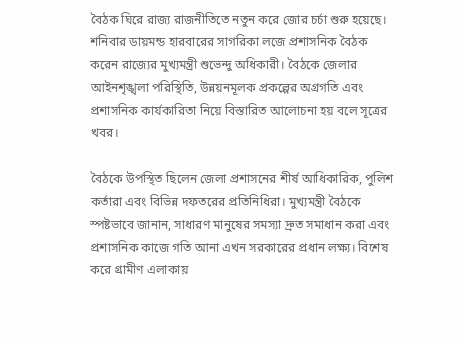বৈঠক ঘিরে রাজ্য রাজনীতিতে নতুন করে জোর চর্চা শুরু হয়েছে। শনিবার ডায়মন্ড হারবারের সাগরিকা লজে প্রশাসনিক বৈঠক করেন রাজ্যের মুখ্যমন্ত্রী শুভেন্দু অধিকারী। বৈঠকে জেলার আইনশৃঙ্খলা পরিস্থিতি, উন্নয়নমূলক প্রকল্পের অগ্রগতি এবং প্রশাসনিক কার্যকারিতা নিয়ে বিস্তারিত আলোচনা হয় বলে সূত্রের খবর।

বৈঠকে উপস্থিত ছিলেন জেলা প্রশাসনের শীর্ষ আধিকারিক, পুলিশ কর্তারা এবং বিভিন্ন দফতরের প্রতিনিধিরা। মুখ্যমন্ত্রী বৈঠকে স্পষ্টভাবে জানান, সাধারণ মানুষের সমস্যা দ্রুত সমাধান করা এবং প্রশাসনিক কাজে গতি আনা এখন সরকারের প্রধান লক্ষ্য। বিশেষ করে গ্রামীণ এলাকায়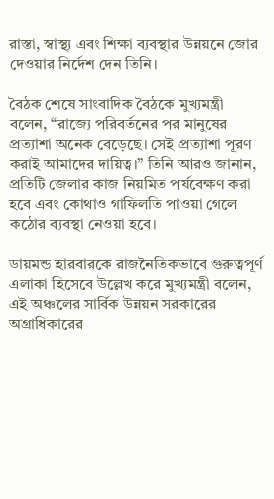রাস্তা, স্বাস্থ্য এবং শিক্ষা ব্যবস্থার উন্নয়নে জোর দেওয়ার নির্দেশ দেন তিনি।

বৈঠক শেষে সাংবাদিক বৈঠকে মুখ্যমন্ত্রী বলেন, “রাজ্যে পরিবর্তনের পর মানুষের প্রত্যাশা অনেক বেড়েছে। সেই প্রত্যাশা পূরণ করাই আমাদের দায়িত্ব।” তিনি আরও জানান, প্রতিটি জেলার কাজ নিয়মিত পর্যবেক্ষণ করা হবে এবং কোথাও গাফিলতি পাওয়া গেলে কঠোর ব্যবস্থা নেওয়া হবে।

ডায়মন্ড হারবারকে রাজনৈতিকভাবে গুরুত্বপূর্ণ এলাকা হিসেবে উল্লেখ করে মুখ্যমন্ত্রী বলেন, এই অঞ্চলের সার্বিক উন্নয়ন সরকারের অগ্রাধিকারের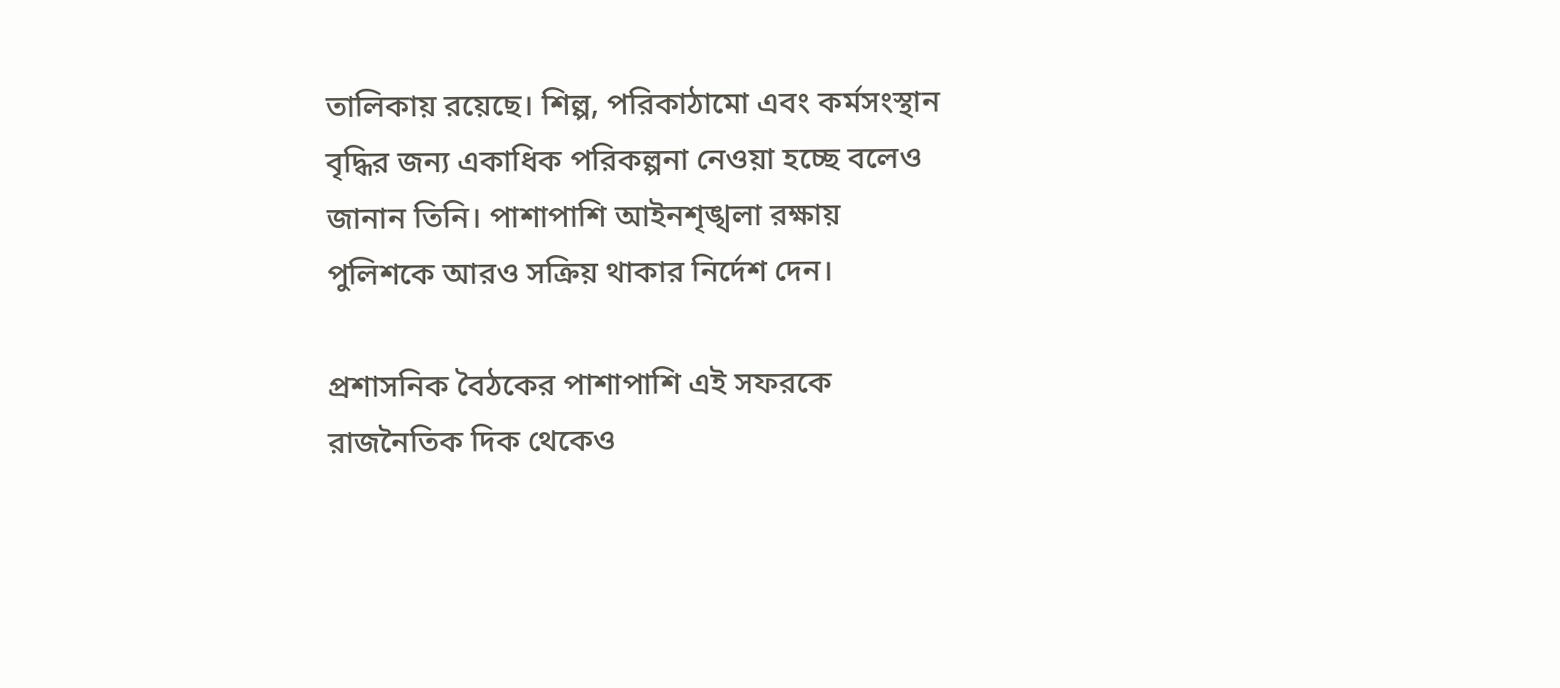তালিকায় রয়েছে। শিল্প, পরিকাঠামো এবং কর্মসংস্থান বৃদ্ধির জন্য একাধিক পরিকল্পনা নেওয়া হচ্ছে বলেও জানান তিনি। পাশাপাশি আইনশৃঙ্খলা রক্ষায় পুলিশকে আরও সক্রিয় থাকার নির্দেশ দেন।

প্রশাসনিক বৈঠকের পাশাপাশি এই সফরকে রাজনৈতিক দিক থেকেও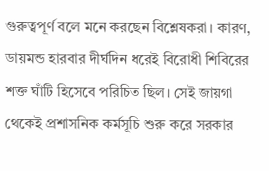গুরুত্বপূর্ণ বলে মনে করছেন বিশ্লেষকরা। কারণ, ডায়মন্ড হারবার দীর্ঘদিন ধরেই বিরোধী শিবিরের শক্ত ঘাঁটি হিসেবে পরিচিত ছিল। সেই জায়গা থেকেই প্রশাসনিক কর্মসূচি শুরু করে সরকার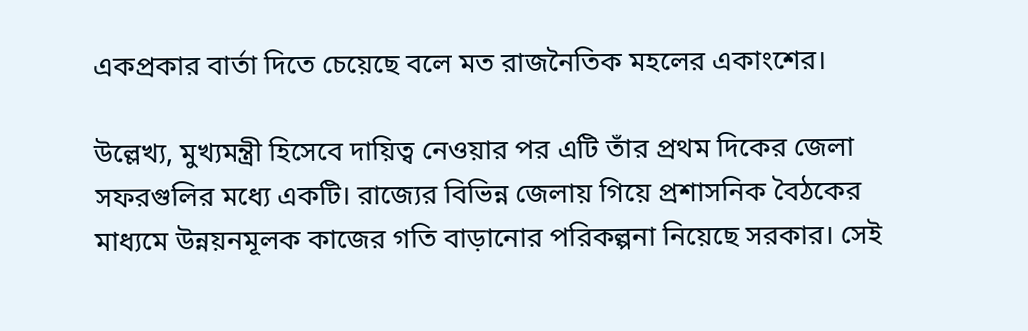একপ্রকার বার্তা দিতে চেয়েছে বলে মত রাজনৈতিক মহলের একাংশের।

উল্লেখ্য, মুখ্যমন্ত্রী হিসেবে দায়িত্ব নেওয়ার পর এটি তাঁর প্রথম দিকের জেলা সফরগুলির মধ্যে একটি। রাজ্যের বিভিন্ন জেলায় গিয়ে প্রশাসনিক বৈঠকের মাধ্যমে উন্নয়নমূলক কাজের গতি বাড়ানোর পরিকল্পনা নিয়েছে সরকার। সেই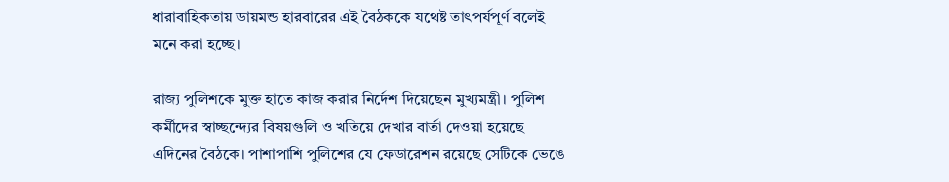ধারাবাহিকতায় ডায়মন্ড হারবারের এই বৈঠককে যথেষ্ট তাৎপর্যপূর্ণ বলেই মনে করা হচ্ছে।

রাজ্য পুলিশকে মুক্ত হাতে কাজ করার নির্দেশ দিয়েছেন মুখ্যমন্ত্রী। পুলিশ কর্মীদের স্বাচ্ছন্দ্যের বিষয়গুলি ও খতিয়ে দেখার বার্তা দেওয়া হয়েছে এদিনের বৈঠকে। পাশাপাশি পুলিশের যে ফেডারেশন রয়েছে সেটিকে ভেঙে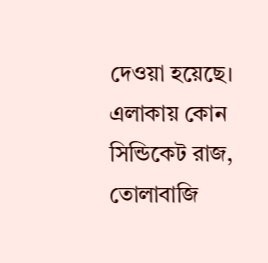দেওয়া হয়েছে। এলাকায় কোন সিন্ডিকেট রাজ, তোলাবাজি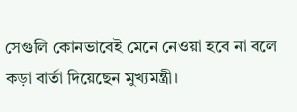সেগুলি কোনভাবেই মেনে নেওয়া হবে না বলে কড়া বার্তা দিয়েছেন মুখ্যমন্ত্রী।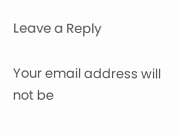Leave a Reply

Your email address will not be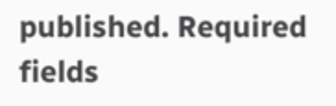published. Required fields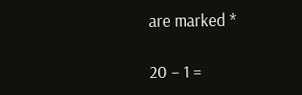are marked *

20 − 1 =